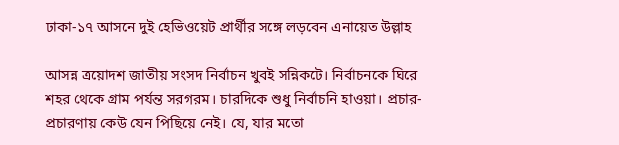ঢাকা-১৭ আসনে দুই হেভিওয়েট প্রার্থীর সঙ্গে লড়বেন এনায়েত উল্লাহ

আসন্ন ত্রয়োদশ জাতীয় সংসদ নির্বাচন খুবই সন্নিকটে। নির্বাচনকে ঘিরে শহর থেকে গ্রাম পর্যন্ত সরগরম। চারদিকে শুধু নির্বাচনি হাওয়া। প্রচার-প্রচারণায় কেউ যেন পিছিয়ে নেই। যে, যার মতো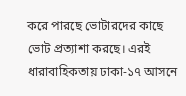করে পারছে ভোটারদের কাছে ভোট প্রত্যাশা করছে। এরই ধারাবাহিকতায় ঢাকা-১৭ আসনে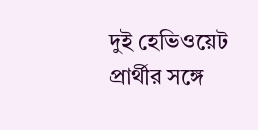দুই হেভিওয়েট প্রার্থীর সঙ্গে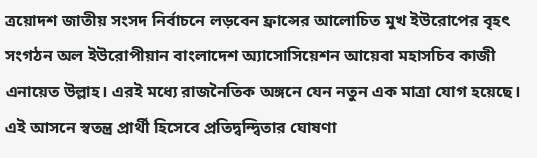ত্রয়োদশ জাতীয় সংসদ নির্বাচনে লড়বেন ফ্রান্সের আলোচিত মুখ ইউরোপের বৃহৎ সংগঠন অল ইউরোপীয়ান বাংলাদেশ অ্যাসোসিয়েশন আয়েবা মহাসচিব কাজী এনায়েত উল্লাহ। এরই মধ্যে রাজনৈতিক অঙ্গনে যেন নতুন এক মাত্রা যোগ হয়েছে। এই আসনে স্বতন্ত্র প্রার্থী হিসেবে প্রতিদ্বন্দ্বিতার ঘোষণা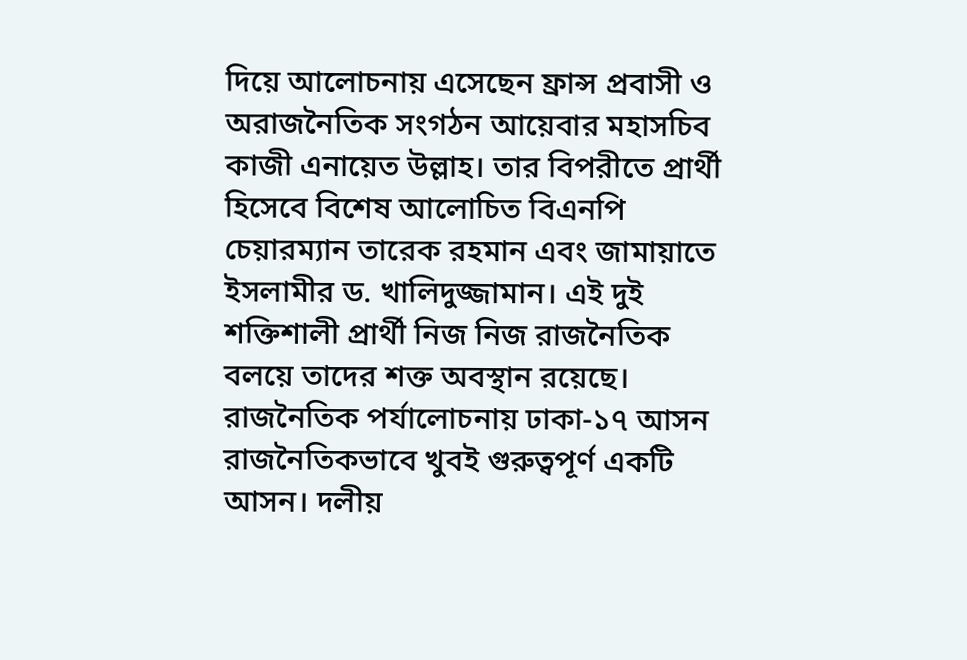দিয়ে আলোচনায় এসেছেন ফ্রান্স প্রবাসী ও অরাজনৈতিক সংগঠন আয়েবার মহাসচিব কাজী এনায়েত উল্লাহ। তার বিপরীতে প্রার্থী হিসেবে বিশেষ আলোচিত বিএনপি চেয়ারম্যান তারেক রহমান এবং জামায়াতে ইসলামীর ড. খালিদুজ্জামান। এই দুই শক্তিশালী প্রার্থী নিজ নিজ রাজনৈতিক বলয়ে তাদের শক্ত অবস্থান রয়েছে। রাজনৈতিক পর্যালোচনায় ঢাকা-১৭ আসন রাজনৈতিকভাবে খুবই গুরুত্বপূর্ণ একটি আসন। দলীয়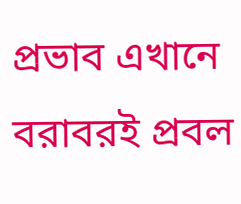প্রভাব এখানে বরাবরই প্রবল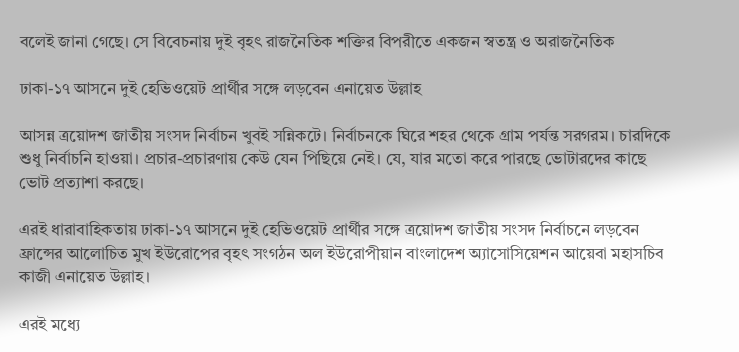বলেই জানা গেছে। সে বিবেচনায় দুই বৃহৎ রাজনৈতিক শক্তির বিপরীতে একজন স্বতন্ত্র ও অরাজনৈতিক

ঢাকা-১৭ আসনে দুই হেভিওয়েট প্রার্থীর সঙ্গে লড়বেন এনায়েত উল্লাহ

আসন্ন ত্রয়োদশ জাতীয় সংসদ নির্বাচন খুবই সন্নিকটে। নির্বাচনকে ঘিরে শহর থেকে গ্রাম পর্যন্ত সরগরম। চারদিকে শুধু নির্বাচনি হাওয়া। প্রচার-প্রচারণায় কেউ যেন পিছিয়ে নেই। যে, যার মতো করে পারছে ভোটারদের কাছে ভোট প্রত্যাশা করছে।

এরই ধারাবাহিকতায় ঢাকা-১৭ আসনে দুই হেভিওয়েট প্রার্থীর সঙ্গে ত্রয়োদশ জাতীয় সংসদ নির্বাচনে লড়বেন ফ্রান্সের আলোচিত মুখ ইউরোপের বৃহৎ সংগঠন অল ইউরোপীয়ান বাংলাদেশ অ্যাসোসিয়েশন আয়েবা মহাসচিব কাজী এনায়েত উল্লাহ।

এরই মধ্যে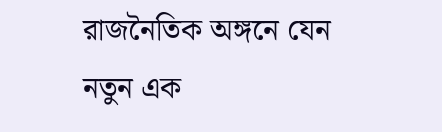রাজনৈতিক অঙ্গনে যেন নতুন এক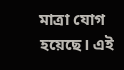মাত্রা যোগ হয়েছে। এই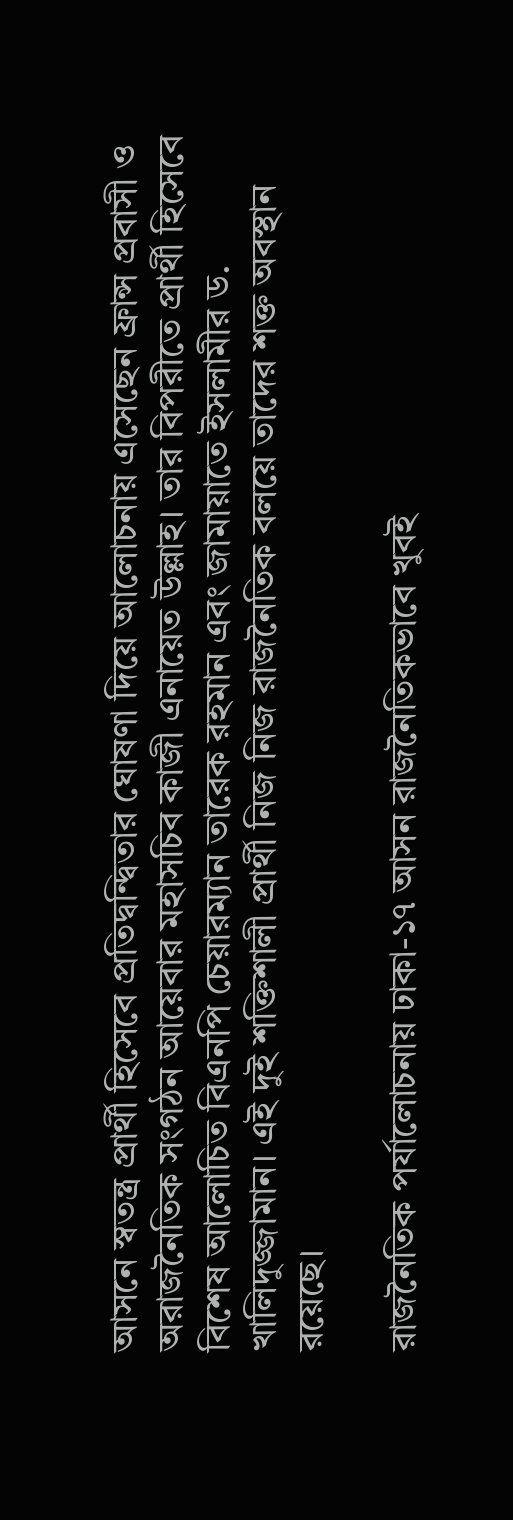আসনে স্বতন্ত্র প্রার্থী হিসেবে প্রতিদ্বন্দ্বিতার ঘোষণা দিয়ে আলোচনায় এসেছেন ফ্রান্স প্রবাসী ও অরাজনৈতিক সংগঠন আয়েবার মহাসচিব কাজী এনায়েত উল্লাহ। তার বিপরীতে প্রার্থী হিসেবে বিশেষ আলোচিত বিএনপি চেয়ারম্যান তারেক রহমান এবং জামায়াতে ইসলামীর ড. খালিদুজ্জামান। এই দুই শক্তিশালী প্রার্থী নিজ নিজ রাজনৈতিক বলয়ে তাদের শক্ত অবস্থান রয়েছে।

রাজনৈতিক পর্যালোচনায় ঢাকা-১৭ আসন রাজনৈতিকভাবে খুবই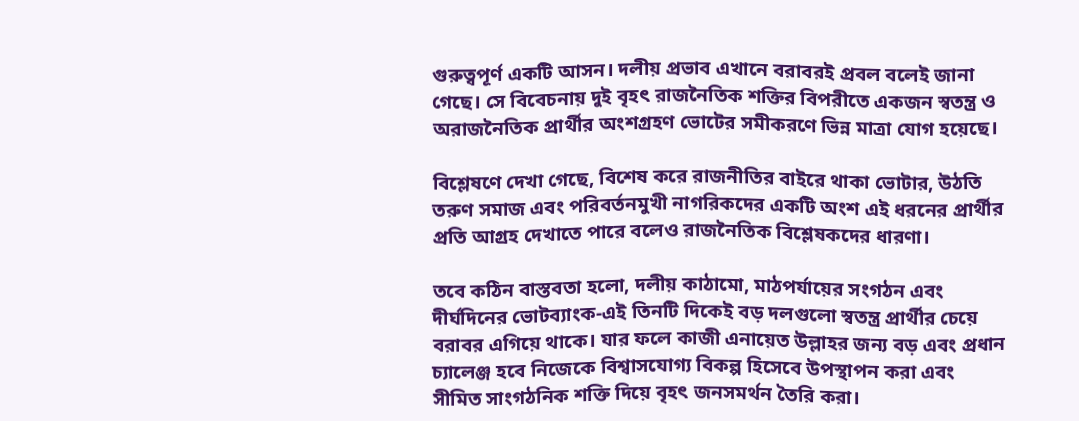গুরুত্বপূর্ণ একটি আসন। দলীয় প্রভাব এখানে বরাবরই প্রবল বলেই জানা গেছে। সে বিবেচনায় দুই বৃহৎ রাজনৈতিক শক্তির বিপরীতে একজন স্বতন্ত্র ও অরাজনৈতিক প্রার্থীর অংশগ্রহণ ভোটের সমীকরণে ভিন্ন মাত্রা যোগ হয়েছে।

বিশ্লেষণে দেখা গেছে, বিশেষ করে রাজনীতির বাইরে থাকা ভোটার, উঠতি তরুণ সমাজ এবং পরিবর্তনমুখী নাগরিকদের একটি অংশ এই ধরনের প্রার্থীর প্রতি আগ্রহ দেখাতে পারে বলেও রাজনৈতিক বিশ্লেষকদের ধারণা।

তবে কঠিন বাস্তবতা হলো, দলীয় কাঠামো, মাঠপর্যায়ের সংগঠন এবং দীর্ঘদিনের ভোটব্যাংক-এই তিনটি দিকেই বড় দলগুলো স্বতন্ত্র প্রার্থীর চেয়ে বরাবর এগিয়ে থাকে। যার ফলে কাজী এনায়েত উল্লাহর জন্য বড় এবং প্রধান চ্যালেঞ্জ হবে নিজেকে বিশ্বাসযোগ্য বিকল্প হিসেবে উপস্থাপন করা এবং সীমিত সাংগঠনিক শক্তি দিয়ে বৃহৎ জনসমর্থন তৈরি করা।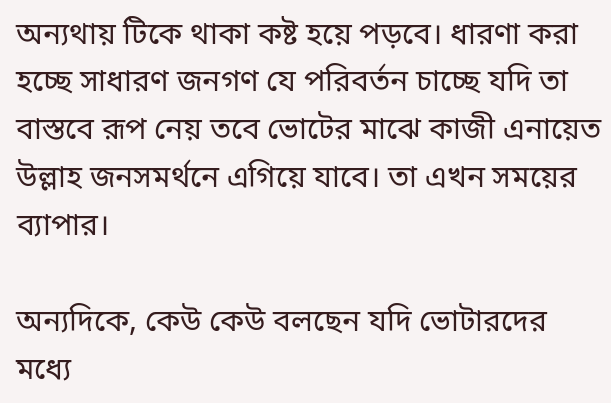অন্যথায় টিকে থাকা কষ্ট হয়ে পড়বে। ধারণা করা হচ্ছে সাধারণ জনগণ যে পরিবর্তন চাচ্ছে যদি তা বাস্তবে রূপ নেয় তবে ভোটের মাঝে কাজী এনায়েত উল্লাহ জনসমর্থনে এগিয়ে যাবে। তা এখন সময়ের ব্যাপার।

অন্যদিকে, কেউ কেউ বলছেন যদি ভোটারদের মধ্যে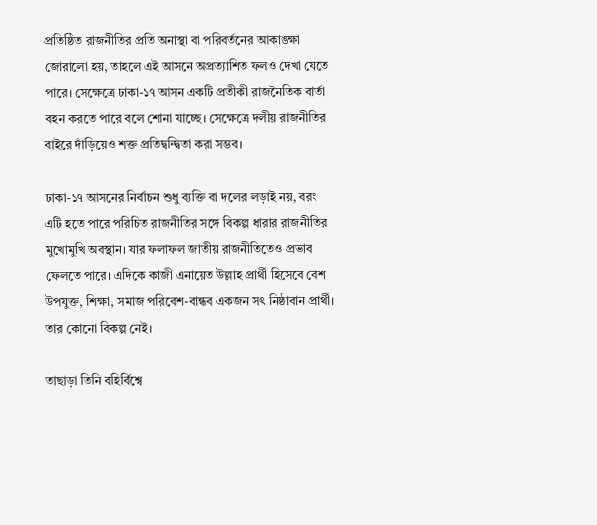প্রতিষ্ঠিত রাজনীতির প্রতি অনাস্থা বা পরিবর্তনের আকাঙ্ক্ষা জোরালো হয়, তাহলে এই আসনে অপ্রত্যাশিত ফলও দেখা যেতে পারে। সেক্ষেত্রে ঢাকা-১৭ আসন একটি প্রতীকী রাজনৈতিক বার্তা বহন করতে পারে বলে শোনা যাচ্ছে। সেক্ষেত্রে দলীয় রাজনীতির বাইরে দাঁড়িয়েও শক্ত প্রতিদ্বন্দ্বিতা করা সম্ভব।

ঢাকা-১৭ আসনের নির্বাচন শুধু ব্যক্তি বা দলের লড়াই নয়, বরং এটি হতে পারে পরিচিত রাজনীতির সঙ্গে বিকল্প ধারার রাজনীতির মুখোমুখি অবস্থান। যার ফলাফল জাতীয় রাজনীতিতেও প্রভাব ফেলতে পারে। এদিকে কাজী এনায়েত উল্লাহ প্রার্থী হিসেবে বেশ উপযুক্ত, শিক্ষা, সমাজ পরিবেশ-বান্ধব একজন সৎ নিষ্ঠাবান প্রার্থী। তার কোনো বিকল্প নেই।

তাছাড়া তিনি বহির্বিশ্বে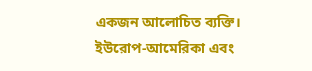একজন আলোচিত ব্যক্তি। ইউরোপ-আমেরিকা এবং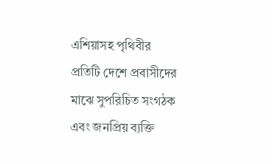এশিয়াসহ পৃথিবীর প্রতিটি দেশে প্রবাসীদের মাঝে সুপরিচিত সংগঠক এবং জনপ্রিয় ব্যক্তি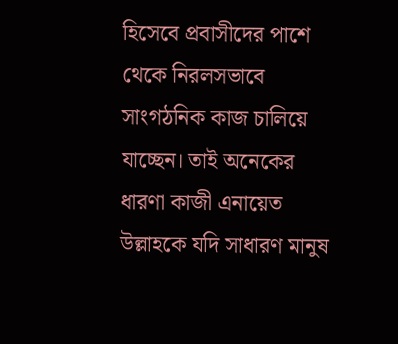হিসেবে প্রবাসীদের পাশে থেকে নিরলসভাবে সাংগঠনিক কাজ চালিয়ে যাচ্ছেন। তাই অনেকের ধারণা কাজী এনায়েত উল্লাহকে যদি সাধারণ মানুষ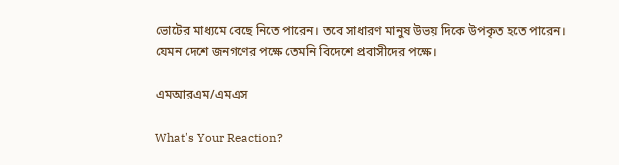ভোটের মাধ্যমে বেছে নিতে পারেন। তবে সাধারণ মানুষ উভয় দিকে উপকৃত হতে পারেন। যেমন দেশে জনগণের পক্ষে তেমনি বিদেশে প্রবাসীদের পক্ষে।

এমআরএম/এমএস

What's Your Reaction?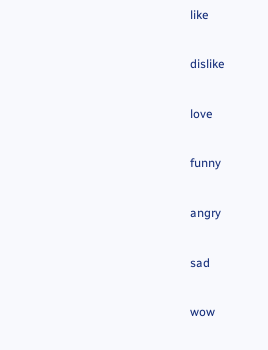like

dislike

love

funny

angry

sad

wow